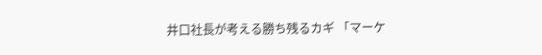井口社長が考える勝ち残るカギ 「マーケ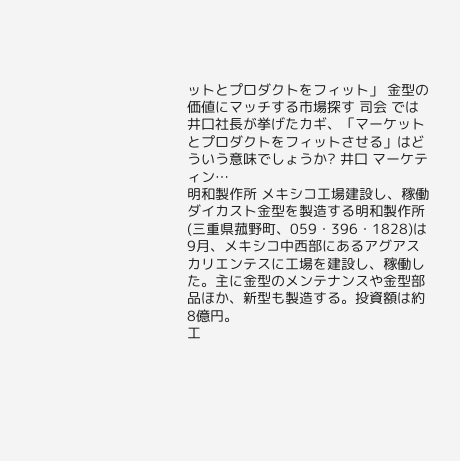ットとプロダクトをフィット」 金型の価値にマッチする市場探す 司会 では井口社長が挙げたカギ、「マーケットとプロダクトをフィットさせる」はどういう意味でしょうか? 井口 マーケティン…
明和製作所 メキシコ工場建設し、稼働
ダイカスト金型を製造する明和製作所(三重県菰野町、059・396・1828)は9月、メキシコ中西部にあるアグアスカリエンテスに工場を建設し、稼働した。主に金型のメンテナンスや金型部品ほか、新型も製造する。投資額は約8億円。
工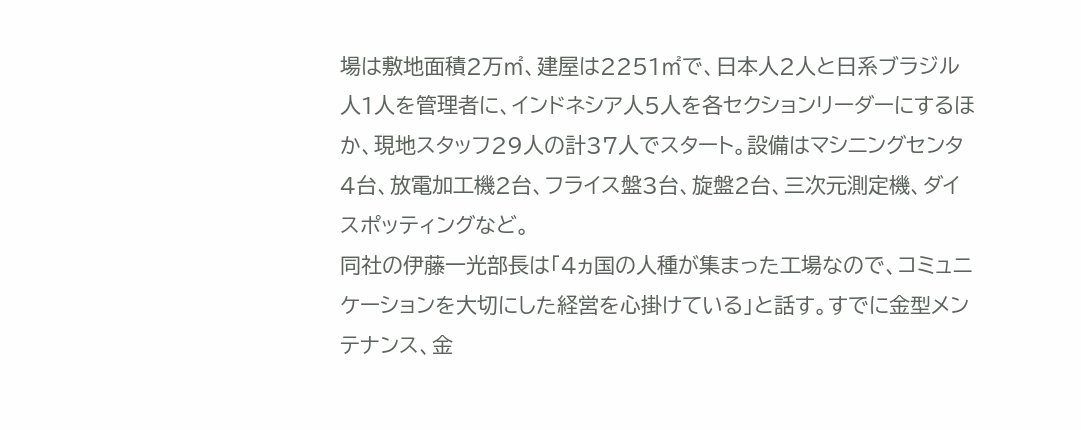場は敷地面積2万㎡、建屋は2251㎡で、日本人2人と日系ブラジル人1人を管理者に、インドネシア人5人を各セクションリーダーにするほか、現地スタッフ29人の計37人でスタート。設備はマシニングセンタ4台、放電加工機2台、フライス盤3台、旋盤2台、三次元測定機、ダイスポッティングなど。
同社の伊藤一光部長は「4ヵ国の人種が集まった工場なので、コミュニケーションを大切にした経営を心掛けている」と話す。すでに金型メンテナンス、金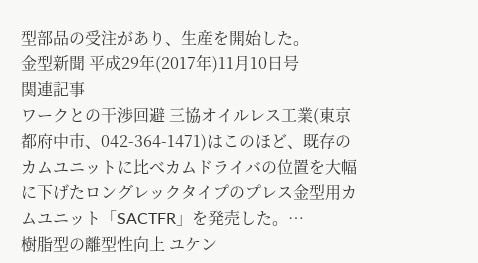型部品の受注があり、生産を開始した。
金型新聞 平成29年(2017年)11月10日号
関連記事
ワークとの干渉回避 三協オイルレス工業(東京都府中市、042-364-1471)はこのほど、既存のカムユニットに比べカムドライバの位置を大幅に下げたロングレックタイプのプレス金型用カムユニット「SACTFR」を発売した。…
樹脂型の離型性向上 ユケン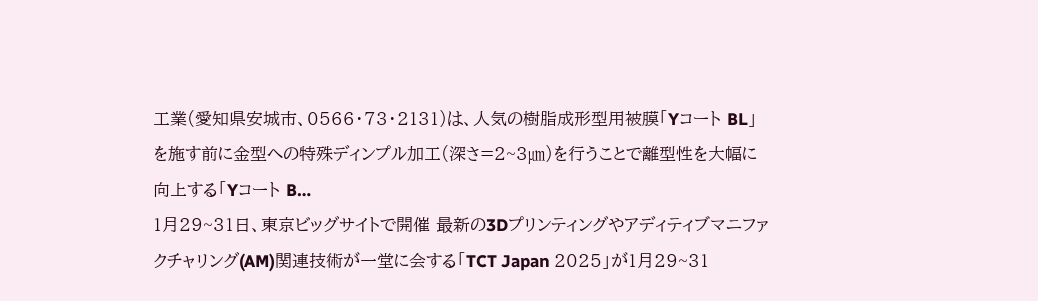工業(愛知県安城市、0566・73・2131)は、人気の樹脂成形型用被膜「Yコート BL」を施す前に金型への特殊ディンプル加工(深さ=2~3㎛)を行うことで離型性を大幅に向上する「Yコート B…
1月29~31日、東京ビッグサイトで開催 最新の3Dプリンティングやアディティブマニファクチャリング(AM)関連技術が一堂に会する「TCT Japan 2025」が1月29~31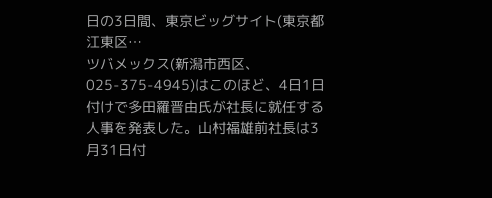日の3日間、東京ビッグサイト(東京都江東区…
ツバメックス(新潟市西区、025-375-4945)はこのほど、4日1日付けで多田羅晋由氏が社長に就任する人事を発表した。山村福雄前社長は3月31日付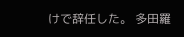けで辞任した。 多田羅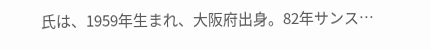氏は、1959年生まれ、大阪府出身。82年サンス…